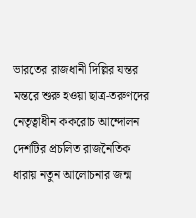ভারতের রাজধানী দিল্লির যন্তর মন্তরে শুরু হওয়া ছাত্র-তরুণদের নেতৃত্বাধীন ককরোচ আন্দোলন দেশটির প্রচলিত রাজনৈতিক ধারায় নতুন আলোচনার জন্ম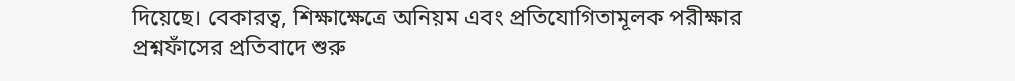দিয়েছে। বেকারত্ব, শিক্ষাক্ষেত্রে অনিয়ম এবং প্রতিযোগিতামূলক পরীক্ষার প্রশ্নফাঁসের প্রতিবাদে শুরু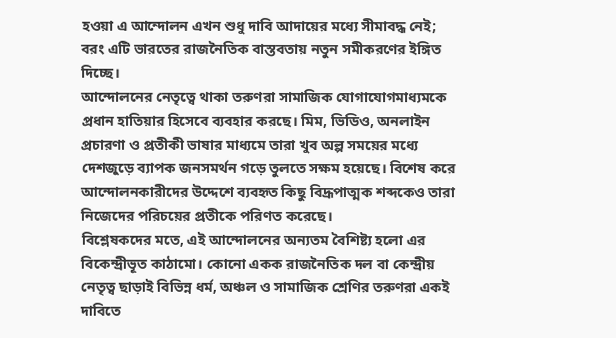হওয়া এ আন্দোলন এখন শুধু দাবি আদায়ের মধ্যে সীমাবদ্ধ নেই; বরং এটি ভারতের রাজনৈতিক বাস্তবতায় নতুন সমীকরণের ইঙ্গিত দিচ্ছে।
আন্দোলনের নেতৃত্বে থাকা তরুণরা সামাজিক যোগাযোগমাধ্যমকে প্রধান হাতিয়ার হিসেবে ব্যবহার করছে। মিম, ভিডিও, অনলাইন প্রচারণা ও প্রতীকী ভাষার মাধ্যমে তারা খুব অল্প সময়ের মধ্যে দেশজুড়ে ব্যাপক জনসমর্থন গড়ে তুলতে সক্ষম হয়েছে। বিশেষ করে আন্দোলনকারীদের উদ্দেশে ব্যবহৃত কিছু বিদ্রূপাত্মক শব্দকেও তারা নিজেদের পরিচয়ের প্রতীকে পরিণত করেছে।
বিশ্লেষকদের মতে, এই আন্দোলনের অন্যতম বৈশিষ্ট্য হলো এর বিকেন্দ্রীভূত কাঠামো। কোনো একক রাজনৈতিক দল বা কেন্দ্রীয় নেতৃত্ব ছাড়াই বিভিন্ন ধর্ম, অঞ্চল ও সামাজিক শ্রেণির তরুণরা একই দাবিতে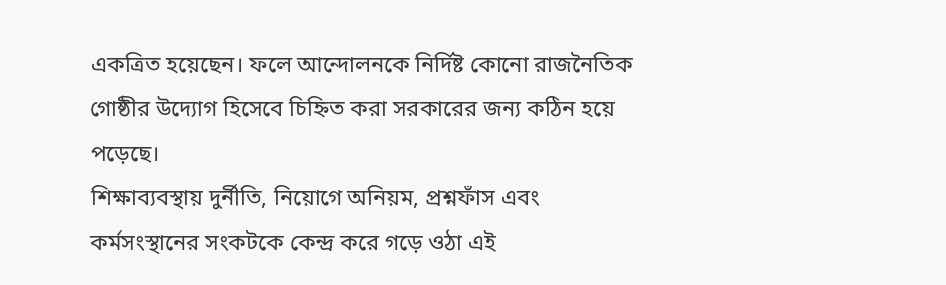একত্রিত হয়েছেন। ফলে আন্দোলনকে নির্দিষ্ট কোনো রাজনৈতিক গোষ্ঠীর উদ্যোগ হিসেবে চিহ্নিত করা সরকারের জন্য কঠিন হয়ে পড়েছে।
শিক্ষাব্যবস্থায় দুর্নীতি, নিয়োগে অনিয়ম, প্রশ্নফাঁস এবং কর্মসংস্থানের সংকটকে কেন্দ্র করে গড়ে ওঠা এই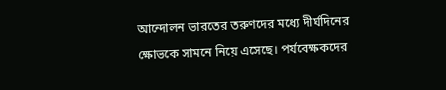আন্দোলন ভারতের তরুণদের মধ্যে দীর্ঘদিনের ক্ষোভকে সামনে নিয়ে এসেছে। পর্যবেক্ষকদের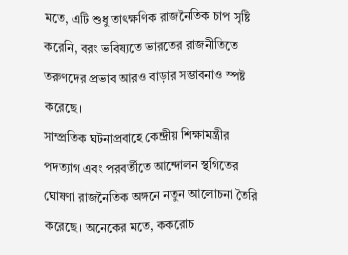মতে, এটি শুধু তাৎক্ষণিক রাজনৈতিক চাপ সৃষ্টি করেনি, বরং ভবিষ্যতে ভারতের রাজনীতিতে তরুণদের প্রভাব আরও বাড়ার সম্ভাবনাও স্পষ্ট করেছে।
সাম্প্রতিক ঘটনাপ্রবাহে কেন্দ্রীয় শিক্ষামন্ত্রীর পদত্যাগ এবং পরবর্তীতে আন্দোলন স্থগিতের ঘোষণা রাজনৈতিক অঙ্গনে নতুন আলোচনা তৈরি করেছে। অনেকের মতে, ককরোচ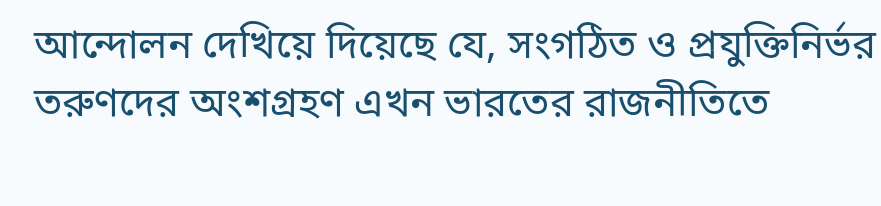আন্দোলন দেখিয়ে দিয়েছে যে, সংগঠিত ও প্রযুক্তিনির্ভর তরুণদের অংশগ্রহণ এখন ভারতের রাজনীতিতে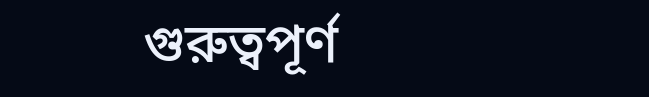গুরুত্বপূর্ণ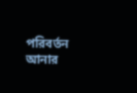পরিবর্তন আনার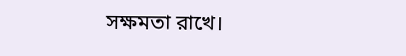সক্ষমতা রাখে।